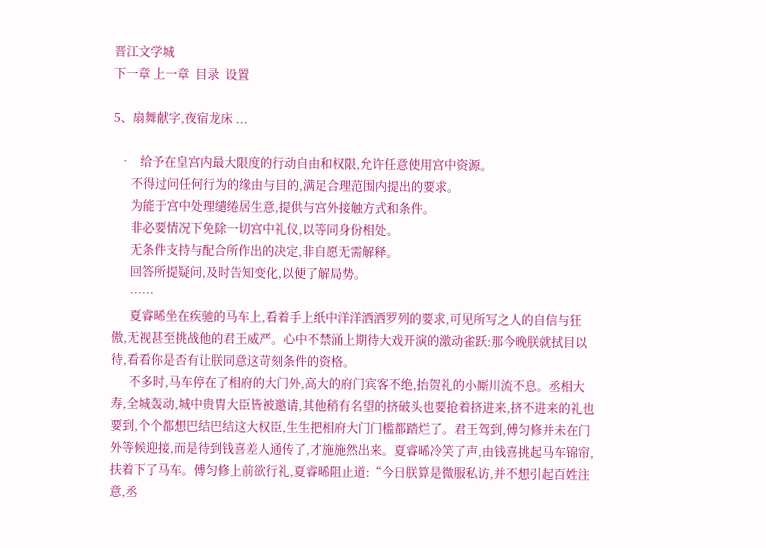晋江文学城
下一章 上一章  目录  设置

5、扇舞献字,夜宿龙床 ...

  •   给予在皇宫内最大限度的行动自由和权限,允许任意使用宫中资源。
      不得过问任何行为的缘由与目的,满足合理范围内提出的要求。
      为能于宫中处理缱绻居生意,提供与宫外接触方式和条件。
      非必要情况下免除一切宫中礼仪,以等同身份相处。
      无条件支持与配合所作出的决定,非自愿无需解释。
      回答所提疑问,及时告知变化,以便了解局势。
      ……
      夏睿晞坐在疾驰的马车上,看着手上纸中洋洋洒洒罗列的要求,可见所写之人的自信与狂傲,无视甚至挑战他的君王威严。心中不禁涌上期待大戏开演的激动雀跃:那今晚朕就拭目以待,看看你是否有让朕同意这苛刻条件的资格。
      不多时,马车停在了相府的大门外,高大的府门宾客不绝,抬贺礼的小厮川流不息。丞相大寿,全城轰动,城中贵胄大臣皆被邀请,其他稍有名望的挤破头也要抢着挤进来,挤不进来的礼也要到,个个都想巴结巴结这大权臣,生生把相府大门门槛都踏烂了。君王驾到,傅匀修并未在门外等候迎接,而是待到钱喜差人通传了,才施施然出来。夏睿晞冷笑了声,由钱喜挑起马车锦帘,扶着下了马车。傅匀修上前欲行礼,夏睿晞阻止道:“今日朕算是微服私访,并不想引起百姓注意,丞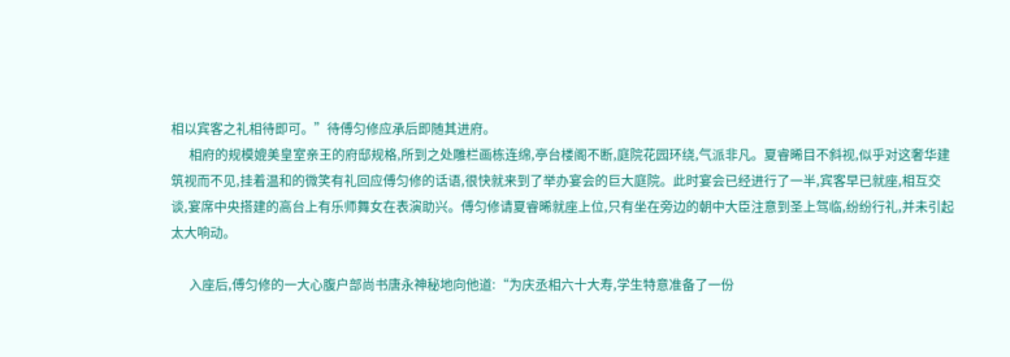相以宾客之礼相待即可。”待傅匀修应承后即随其进府。
      相府的规模媲美皇室亲王的府邸规格,所到之处雕栏画栋连绵,亭台楼阁不断,庭院花园环绕,气派非凡。夏睿晞目不斜视,似乎对这奢华建筑视而不见,挂着温和的微笑有礼回应傅匀修的话语,很快就来到了举办宴会的巨大庭院。此时宴会已经进行了一半,宾客早已就座,相互交谈,宴席中央搭建的高台上有乐师舞女在表演助兴。傅匀修请夏睿晞就座上位,只有坐在旁边的朝中大臣注意到圣上驾临,纷纷行礼,并未引起太大响动。

      入座后,傅匀修的一大心腹户部尚书唐永神秘地向他道:“为庆丞相六十大寿,学生特意准备了一份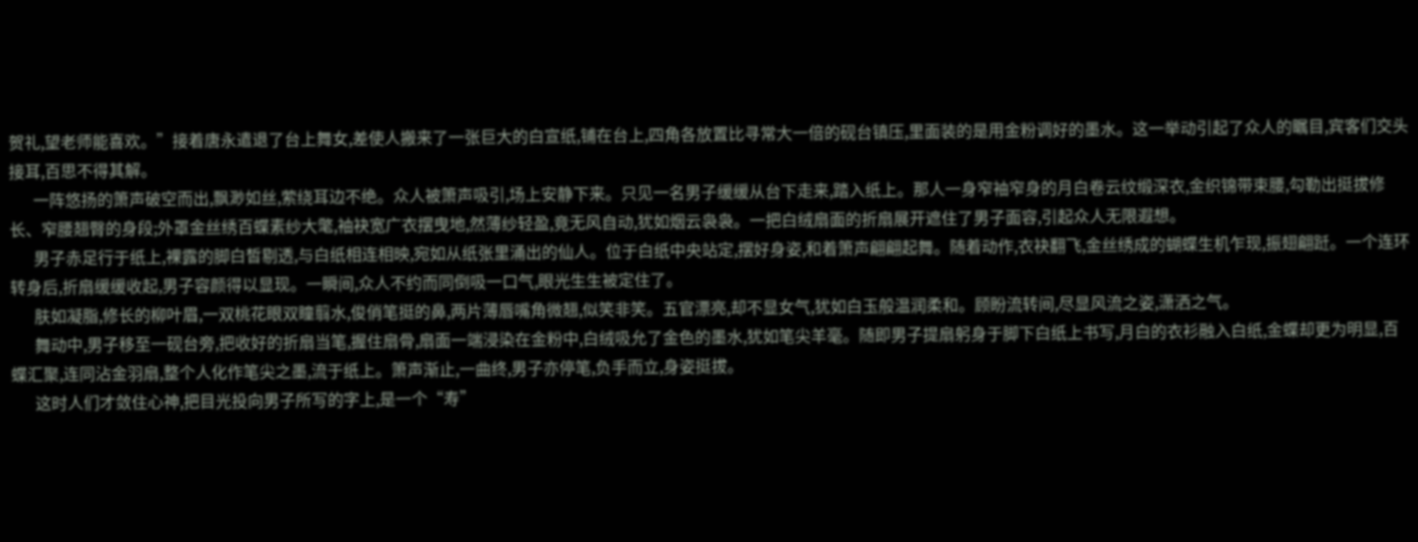贺礼,望老师能喜欢。”接着唐永遣退了台上舞女,差使人搬来了一张巨大的白宣纸,铺在台上,四角各放置比寻常大一倍的砚台镇压,里面装的是用金粉调好的墨水。这一举动引起了众人的瞩目,宾客们交头接耳,百思不得其解。
      一阵悠扬的箫声破空而出,飘渺如丝,萦绕耳边不绝。众人被箫声吸引,场上安静下来。只见一名男子缓缓从台下走来,踏入纸上。那人一身窄袖窄身的月白卷云纹缎深衣,金织锦带束腰,勾勒出挺拔修长、窄腰翘臀的身段;外罩金丝绣百蝶素纱大氅,袖袂宽广衣摆曳地,然薄纱轻盈,竟无风自动,犹如烟云袅袅。一把白绒扇面的折扇展开遮住了男子面容,引起众人无限遐想。
      男子赤足行于纸上,裸露的脚白皙剔透,与白纸相连相映,宛如从纸张里涌出的仙人。位于白纸中央站定,摆好身姿,和着箫声翩翩起舞。随着动作,衣袂翻飞,金丝绣成的蝴蝶生机乍现,振翅翩跹。一个连环转身后,折扇缓缓收起,男子容颜得以显现。一瞬间,众人不约而同倒吸一口气,眼光生生被定住了。
      肤如凝脂,修长的柳叶眉,一双桃花眼双瞳翦水,俊俏笔挺的鼻,两片薄唇嘴角微翘,似笑非笑。五官漂亮,却不显女气,犹如白玉般温润柔和。顾盼流转间,尽显风流之姿,潇洒之气。
      舞动中,男子移至一砚台旁,把收好的折扇当笔,握住扇骨,扇面一端浸染在金粉中,白绒吸允了金色的墨水,犹如笔尖羊毫。随即男子提扇躬身于脚下白纸上书写,月白的衣衫融入白纸,金蝶却更为明显,百蝶汇聚,连同沾金羽扇,整个人化作笔尖之墨,流于纸上。箫声渐止,一曲终,男子亦停笔,负手而立,身姿挺拔。
      这时人们才敛住心神,把目光投向男子所写的字上,是一个“寿”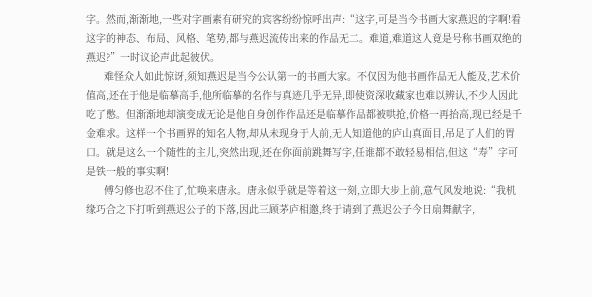字。然而,渐渐地,一些对字画素有研究的宾客纷纷惊呼出声:“这字,可是当今书画大家燕迟的字啊!看这字的神态、布局、风格、笔势,都与燕迟流传出来的作品无二。难道,难道这人竟是号称书画双绝的燕迟?”一时议论声此起彼伏。
      难怪众人如此惊讶,须知燕迟是当今公认第一的书画大家。不仅因为他书画作品无人能及,艺术价值高,还在于他是临摹高手,他所临摹的名作与真迹几乎无异,即使资深收藏家也难以辨认,不少人因此吃了憋。但渐渐地却演变成无论是他自身创作作品还是临摹作品都被哄抢,价格一再抬高,现已经是千金难求。这样一个书画界的知名人物,却从未现身于人前,无人知道他的庐山真面目,吊足了人们的胃口。就是这么一个随性的主儿,突然出现,还在你面前跳舞写字,任谁都不敢轻易相信,但这“寿”字可是铁一般的事实啊!
      傅匀修也忍不住了,忙唤来唐永。唐永似乎就是等着这一刻,立即大步上前,意气风发地说:“我机缘巧合之下打听到燕迟公子的下落,因此三顾茅庐相邀,终于请到了燕迟公子今日扇舞献字,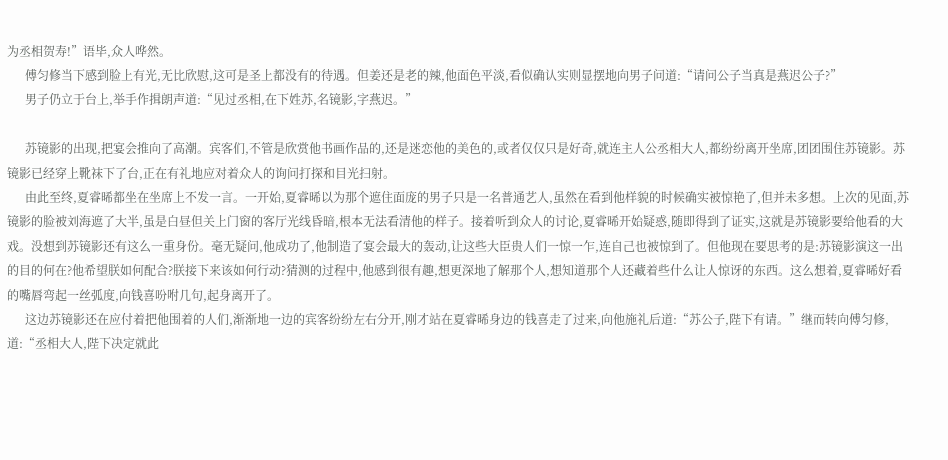为丞相贺寿!”语毕,众人哗然。
      傅匀修当下感到脸上有光,无比欣慰,这可是圣上都没有的待遇。但姜还是老的辣,他面色平淡,看似确认实则显摆地向男子问道:“请问公子当真是燕迟公子?”
      男子仍立于台上,举手作揖朗声道:“见过丞相,在下姓苏,名镜影,字燕迟。”

      苏镜影的出现,把宴会推向了高潮。宾客们,不管是欣赏他书画作品的,还是迷恋他的美色的,或者仅仅只是好奇,就连主人公丞相大人,都纷纷离开坐席,团团围住苏镜影。苏镜影已经穿上靴袜下了台,正在有礼地应对着众人的询问打探和目光扫射。
      由此至终,夏睿晞都坐在坐席上不发一言。一开始,夏睿晞以为那个遮住面庞的男子只是一名普通艺人,虽然在看到他样貌的时候确实被惊艳了,但并未多想。上次的见面,苏镜影的脸被刘海遮了大半,虽是白昼但关上门窗的客厅光线昏暗,根本无法看清他的样子。接着听到众人的讨论,夏睿晞开始疑惑,随即得到了证实,这就是苏镜影要给他看的大戏。没想到苏镜影还有这么一重身份。毫无疑问,他成功了,他制造了宴会最大的轰动,让这些大臣贵人们一惊一乍,连自己也被惊到了。但他现在要思考的是:苏镜影演这一出的目的何在?他希望朕如何配合?朕接下来该如何行动?猜测的过程中,他感到很有趣,想更深地了解那个人,想知道那个人还藏着些什么让人惊讶的东西。这么想着,夏睿晞好看的嘴唇弯起一丝弧度,向钱喜吩咐几句,起身离开了。
      这边苏镜影还在应付着把他围着的人们,渐渐地一边的宾客纷纷左右分开,刚才站在夏睿晞身边的钱喜走了过来,向他施礼后道:“苏公子,陛下有请。”继而转向傅匀修,道:“丞相大人,陛下决定就此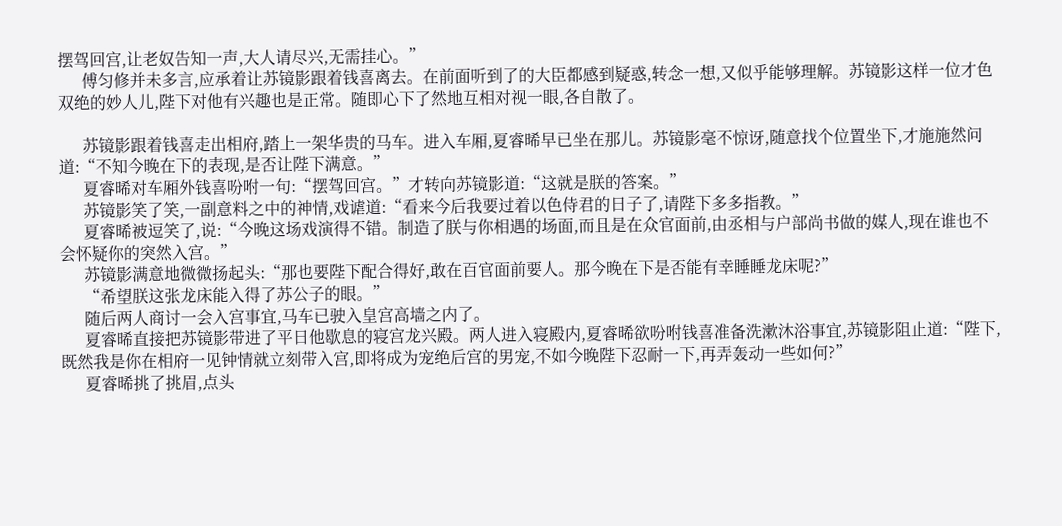摆驾回宫,让老奴告知一声,大人请尽兴,无需挂心。”
      傅匀修并未多言,应承着让苏镜影跟着钱喜离去。在前面听到了的大臣都感到疑惑,转念一想,又似乎能够理解。苏镜影这样一位才色双绝的妙人儿,陛下对他有兴趣也是正常。随即心下了然地互相对视一眼,各自散了。

      苏镜影跟着钱喜走出相府,踏上一架华贵的马车。进入车厢,夏睿晞早已坐在那儿。苏镜影毫不惊讶,随意找个位置坐下,才施施然问道:“不知今晚在下的表现,是否让陛下满意。”
      夏睿晞对车厢外钱喜吩咐一句:“摆驾回宫。”才转向苏镜影道:“这就是朕的答案。”
      苏镜影笑了笑,一副意料之中的神情,戏谑道:“看来今后我要过着以色侍君的日子了,请陛下多多指教。”
      夏睿晞被逗笑了,说:“今晚这场戏演得不错。制造了朕与你相遇的场面,而且是在众官面前,由丞相与户部尚书做的媒人,现在谁也不会怀疑你的突然入宫。”
      苏镜影满意地微微扬起头:“那也要陛下配合得好,敢在百官面前要人。那今晚在下是否能有幸睡睡龙床呢?”
      “希望朕这张龙床能入得了苏公子的眼。”
      随后两人商讨一会入宫事宜,马车已驶入皇宫高墙之内了。
      夏睿晞直接把苏镜影带进了平日他歇息的寝宫龙兴殿。两人进入寝殿内,夏睿晞欲吩咐钱喜准备洗漱沐浴事宜,苏镜影阻止道:“陛下,既然我是你在相府一见钟情就立刻带入宫,即将成为宠绝后宫的男宠,不如今晚陛下忍耐一下,再弄轰动一些如何?”
      夏睿晞挑了挑眉,点头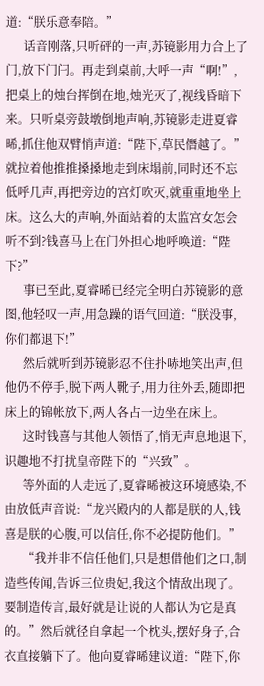道:“朕乐意奉陪。”
      话音刚落,只听砰的一声,苏镜影用力合上了门,放下门闩。再走到桌前,大呼一声“啊!”,把桌上的烛台挥倒在地,烛光灭了,视线昏暗下来。只听桌旁鼓墩倒地声响,苏镜影走进夏睿晞,抓住他双臂悄声道:“陛下,草民僭越了。”就拉着他推推搡搡地走到床塌前,同时还不忘低呼几声,再把旁边的宫灯吹灭,就重重地坐上床。这么大的声响,外面站着的太监宫女怎会听不到?钱喜马上在门外担心地呼唤道:“陛下?”
      事已至此,夏睿晞已经完全明白苏镜影的意图,他轻叹一声,用急躁的语气回道:“朕没事,你们都退下!”
      然后就听到苏镜影忍不住扑哧地笑出声,但他仍不停手,脱下两人靴子,用力往外丢,随即把床上的锦帐放下,两人各占一边坐在床上。
      这时钱喜与其他人领悟了,悄无声息地退下,识趣地不打扰皇帝陛下的“兴致”。
      等外面的人走远了,夏睿晞被这环境感染,不由放低声音说:“龙兴殿内的人都是朕的人,钱喜是朕的心腹,可以信任,你不必提防他们。”
      “我并非不信任他们,只是想借他们之口,制造些传闻,告诉三位贵妃,我这个情敌出现了。要制造传言,最好就是让说的人都认为它是真的。”然后就径自拿起一个枕头,摆好身子,合衣直接躺下了。他向夏睿晞建议道:“陛下,你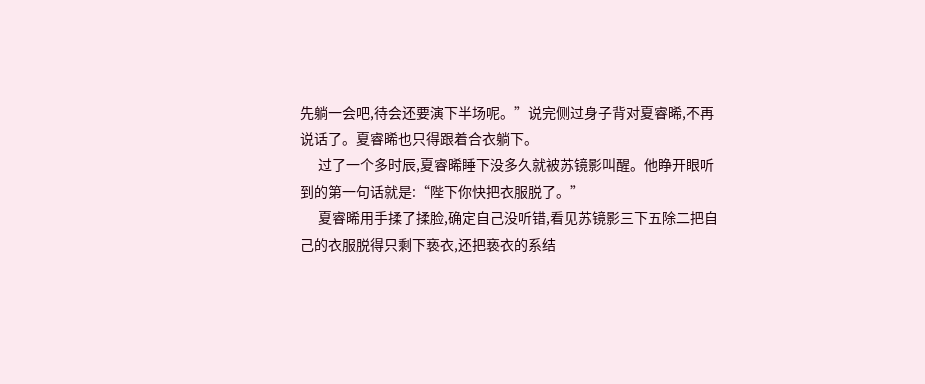先躺一会吧,待会还要演下半场呢。”说完侧过身子背对夏睿晞,不再说话了。夏睿晞也只得跟着合衣躺下。
      过了一个多时辰,夏睿晞睡下没多久就被苏镜影叫醒。他睁开眼听到的第一句话就是:“陛下你快把衣服脱了。”
      夏睿晞用手揉了揉脸,确定自己没听错,看见苏镜影三下五除二把自己的衣服脱得只剩下亵衣,还把亵衣的系结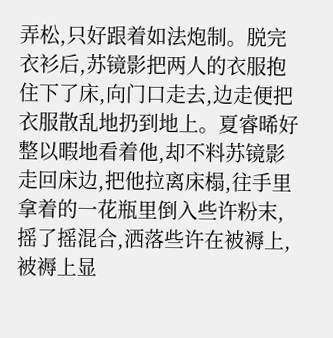弄松,只好跟着如法炮制。脱完衣衫后,苏镜影把两人的衣服抱住下了床,向门口走去,边走便把衣服散乱地扔到地上。夏睿晞好整以暇地看着他,却不料苏镜影走回床边,把他拉离床榻,往手里拿着的一花瓶里倒入些许粉末,摇了摇混合,洒落些许在被褥上,被褥上显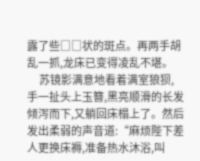露了些□□状的斑点。再两手胡乱一抓,龙床已变得凌乱不堪。
      苏镜影满意地看着满室狼狈,手一扯头上玉簪,黑亮顺滑的长发倾泻而下,又躺回床榻上了。然后发出柔弱的声音道:“麻烦陛下差人更换床褥,准备热水沐浴,叫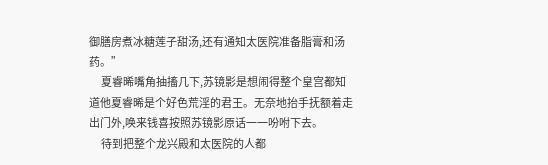御膳房煮冰糖莲子甜汤,还有通知太医院准备脂膏和汤药。”
      夏睿晞嘴角抽搐几下,苏镜影是想闹得整个皇宫都知道他夏睿晞是个好色荒淫的君王。无奈地抬手抚额着走出门外,唤来钱喜按照苏镜影原话一一吩咐下去。
      待到把整个龙兴殿和太医院的人都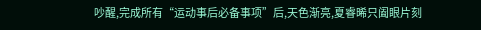吵醒,完成所有“运动事后必备事项”后,天色渐亮,夏睿晞只阖眼片刻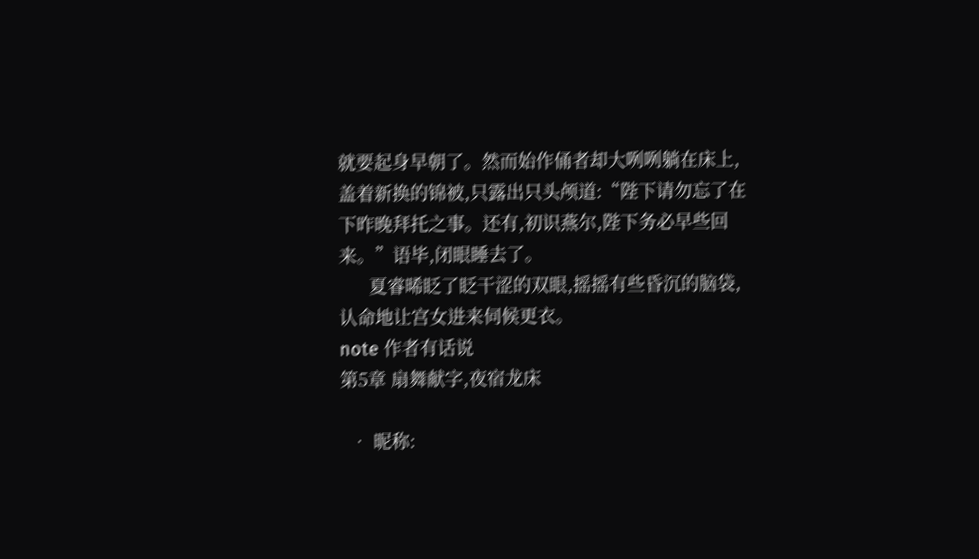就要起身早朝了。然而始作俑者却大咧咧躺在床上,盖着新换的锦被,只露出只头颅道:“陛下请勿忘了在下昨晚拜托之事。还有,初识燕尔,陛下务必早些回来。”语毕,闭眼睡去了。
      夏睿晞眨了眨干涩的双眼,摇摇有些昏沉的脑袋,认命地让宫女进来伺候更衣。
note 作者有话说
第5章 扇舞献字,夜宿龙床

  • 昵称: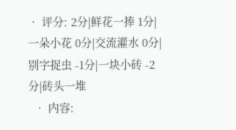• 评分: 2分|鲜花一捧 1分|一朵小花 0分|交流灌水 0分|别字捉虫 -1分|一块小砖 -2分|砖头一堆
  • 内容: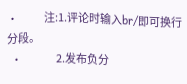•             注:1.评论时输入br/即可换行分段。
  •                 2.发布负分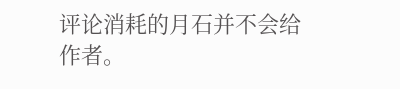评论消耗的月石并不会给作者。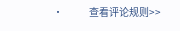•             查看评论规则>>